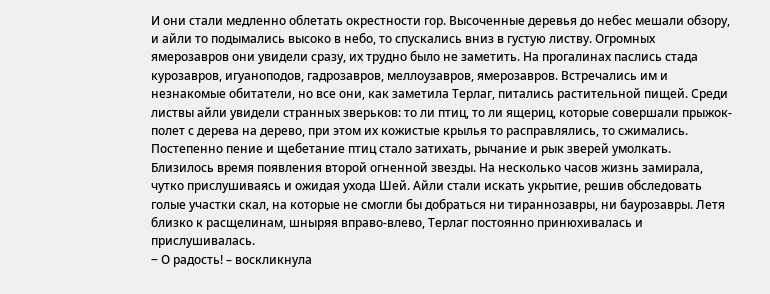И они стали медленно облетать окрестности гор. Высоченные деревья до небес мешали обзору, и айли то подымались высоко в небо, то спускались вниз в густую листву. Огромных ямерозавров они увидели сразу, их трудно было не заметить. На прогалинах паслись стада курозавров, игуаноподов, гадрозавров, меллоузавров, ямерозавров. Встречались им и незнакомые обитатели, но все они, как заметила Терлаг, питались растительной пищей. Среди листвы айли увидели странных зверьков: то ли птиц, то ли ящериц, которые совершали прыжок-полет с дерева на дерево, при этом их кожистые крылья то расправлялись, то сжимались.
Постепенно пение и щебетание птиц стало затихать, рычание и рык зверей умолкать. Близилось время появления второй огненной звезды. На несколько часов жизнь замирала, чутко прислушиваясь и ожидая ухода Шей. Айли стали искать укрытие, решив обследовать голые участки скал, на которые не смогли бы добраться ни тираннозавры, ни баурозавры. Летя близко к расщелинам, шныряя вправо-влево, Терлаг постоянно принюхивалась и прислушивалась.
‒ О радость! – воскликнула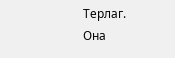Терлаг.
Она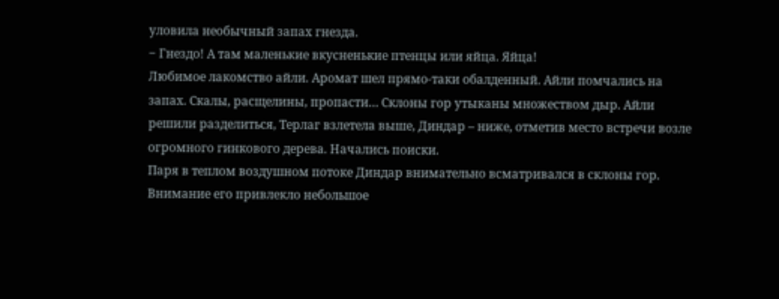уловила необычный запах гнезда.
‒ Гнездо! А там маленькие вкусненькие птенцы или яйца. Яйца!
Любимое лакомство айли. Аромат шел прямо-таки обалденный. Айли помчались на запах. Скалы, расщелины, пропасти… Склоны гор утыканы множеством дыр. Айли решили разделиться, Терлаг взлетела выше, Диндар – ниже, отметив место встречи возле огромного гинкового дерева. Начались поиски.
Паря в теплом воздушном потоке Диндар внимательно всматривался в склоны гор. Внимание его привлекло небольшое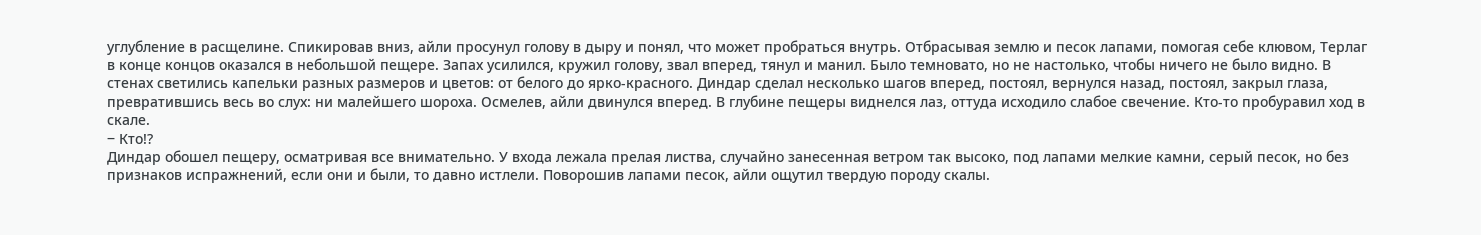углубление в расщелине. Спикировав вниз, айли просунул голову в дыру и понял, что может пробраться внутрь. Отбрасывая землю и песок лапами, помогая себе клювом, Терлаг в конце концов оказался в небольшой пещере. Запах усилился, кружил голову, звал вперед, тянул и манил. Было темновато, но не настолько, чтобы ничего не было видно. В стенах светились капельки разных размеров и цветов: от белого до ярко-красного. Диндар сделал несколько шагов вперед, постоял, вернулся назад, постоял, закрыл глаза, превратившись весь во слух: ни малейшего шороха. Осмелев, айли двинулся вперед. В глубине пещеры виднелся лаз, оттуда исходило слабое свечение. Кто-то пробуравил ход в скале.
‒ Кто!?
Диндар обошел пещеру, осматривая все внимательно. У входа лежала прелая листва, случайно занесенная ветром так высоко, под лапами мелкие камни, серый песок, но без признаков испражнений, если они и были, то давно истлели. Поворошив лапами песок, айли ощутил твердую породу скалы.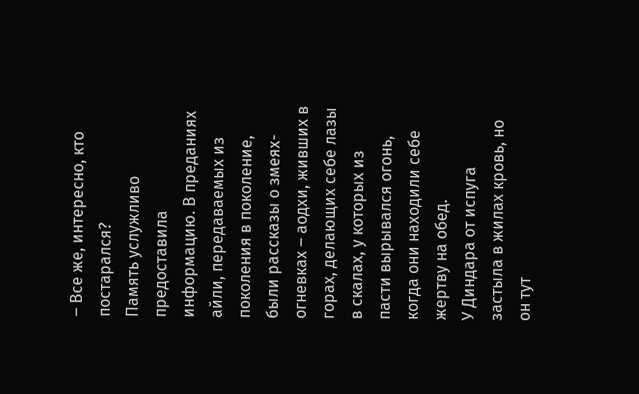‒ Все же, интересно, кто постарался?
Память услужливо предоставила информацию. В преданиях айли, передаваемых из поколения в поколение, были рассказы о змеях-огневках ‒ аодхи, живших в горах, делающих себе лазы в скалах, у которых из пасти вырывался огонь, когда они находили себе жертву на обед.
У Диндара от испуга застыла в жилах кровь, но он тут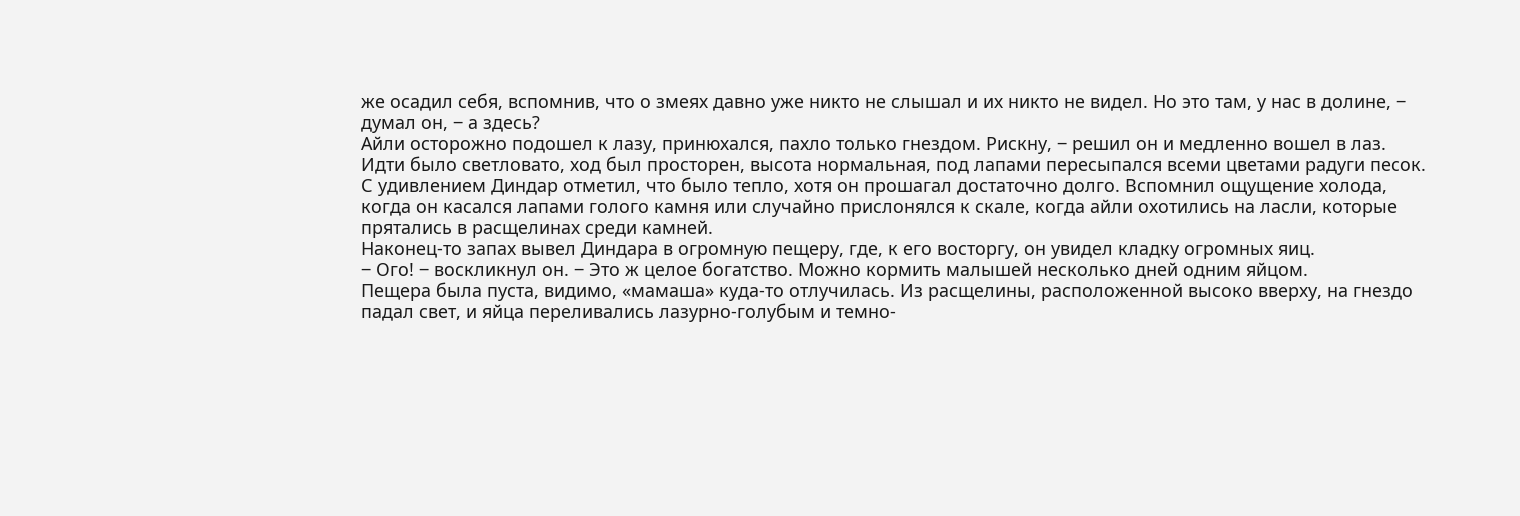же осадил себя, вспомнив, что о змеях давно уже никто не слышал и их никто не видел. Но это там, у нас в долине, ‒ думал он, ‒ а здесь?
Айли осторожно подошел к лазу, принюхался, пахло только гнездом. Рискну, ‒ решил он и медленно вошел в лаз. Идти было светловато, ход был просторен, высота нормальная, под лапами пересыпался всеми цветами радуги песок. С удивлением Диндар отметил, что было тепло, хотя он прошагал достаточно долго. Вспомнил ощущение холода, когда он касался лапами голого камня или случайно прислонялся к скале, когда айли охотились на ласли, которые прятались в расщелинах среди камней.
Наконец-то запах вывел Диндара в огромную пещеру, где, к его восторгу, он увидел кладку огромных яиц.
‒ Ого! ‒ воскликнул он. ‒ Это ж целое богатство. Можно кормить малышей несколько дней одним яйцом.
Пещера была пуста, видимо, «мамаша» куда-то отлучилась. Из расщелины, расположенной высоко вверху, на гнездо падал свет, и яйца переливались лазурно-голубым и темно-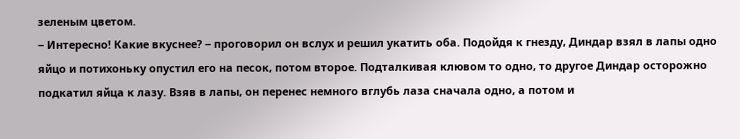зеленым цветом.
‒ Интересно! Какие вкуснее? ‒ проговорил он вслух и решил укатить оба. Подойдя к гнезду, Диндар взял в лапы одно яйцо и потихоньку опустил его на песок, потом второе. Подталкивая клювом то одно, то другое Диндар осторожно подкатил яйца к лазу. Взяв в лапы, он перенес немного вглубь лаза сначала одно, а потом и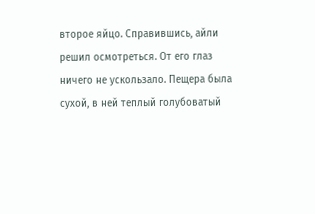второе яйцо. Справившись, айли решил осмотреться. От его глаз ничего не ускользало. Пещера была сухой, в ней теплый голубоватый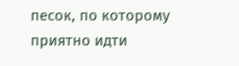песок, по которому приятно идти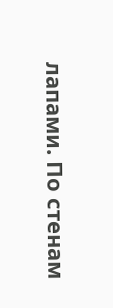лапами. По стенам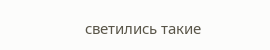светились такие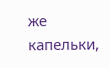же капельки,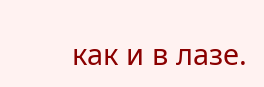как и в лазе.